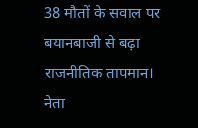38 मौतों के सवाल पर बयानबाजी से बढ़ा राजनीतिक तापमान।
नेता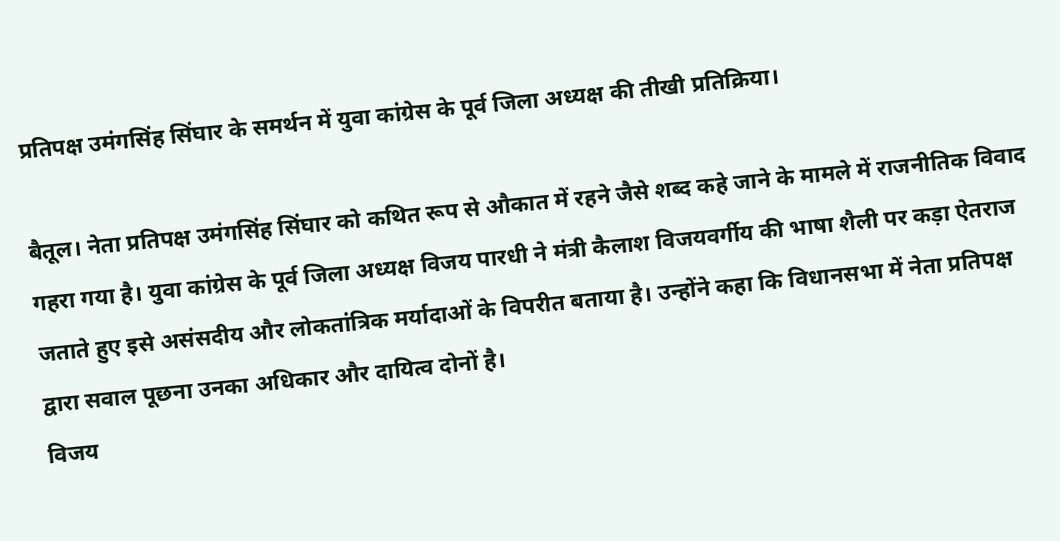प्रतिपक्ष उमंगसिंह सिंघार के समर्थन में युवा कांग्रेस के पूर्व जिला अध्यक्ष की तीखी प्रतिक्रिया।

बैतूल। नेता प्रतिपक्ष उमंगसिंह सिंघार को कथित रूप से औकात में रहने जैसे शब्द कहे जाने के मामले में राजनीतिक विवाद गहरा गया है। युवा कांग्रेस के पूर्व जिला अध्यक्ष विजय पारधी ने मंत्री कैलाश विजयवर्गीय की भाषा शैली पर कड़ा ऐतराज जताते हुए इसे असंसदीय और लोकतांत्रिक मर्यादाओं के विपरीत बताया है। उन्होंने कहा कि विधानसभा में नेता प्रतिपक्ष द्वारा सवाल पूछना उनका अधिकार और दायित्व दोनों है।
विजय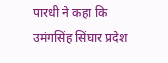पारधी ने कहा कि उमंगसिंह सिंघार प्रदेश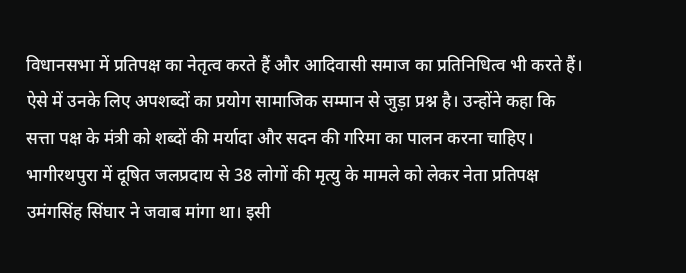विधानसभा में प्रतिपक्ष का नेतृत्व करते हैं और आदिवासी समाज का प्रतिनिधित्व भी करते हैं। ऐसे में उनके लिए अपशब्दों का प्रयोग सामाजिक सम्मान से जुड़ा प्रश्न है। उन्होंने कहा कि सत्ता पक्ष के मंत्री को शब्दों की मर्यादा और सदन की गरिमा का पालन करना चाहिए।
भागीरथपुरा में दूषित जलप्रदाय से 38 लोगों की मृत्यु के मामले को लेकर नेता प्रतिपक्ष उमंगसिंह सिंघार ने जवाब मांगा था। इसी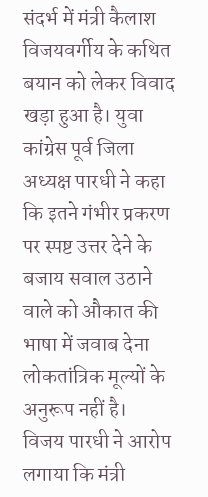संदर्भ में मंत्री कैलाश विजयवर्गीय के कथित बयान को लेकर विवाद खड़ा हुआ है। युवा कांग्रेस पूर्व जिला अध्यक्ष पारधी ने कहा कि इतने गंभीर प्रकरण पर स्पष्ट उत्तर देने के बजाय सवाल उठाने वाले को औकात की भाषा में जवाब देना लोकतांत्रिक मूल्यों के अनुरूप नहीं है।
विजय पारधी ने आरोप लगाया कि मंत्री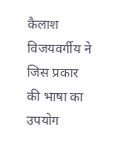कैलाश विजयवर्गीय ने जिस प्रकार की भाषा का उपयोग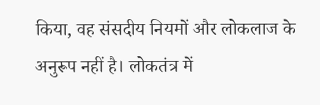किया, वह संसदीय नियमों और लोकलाज के अनुरूप नहीं है। लोकतंत्र में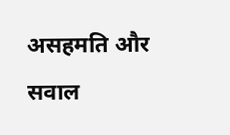असहमति और सवाल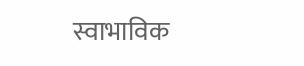स्वाभाविक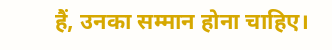हैं, उनका सम्मान होना चाहिए।